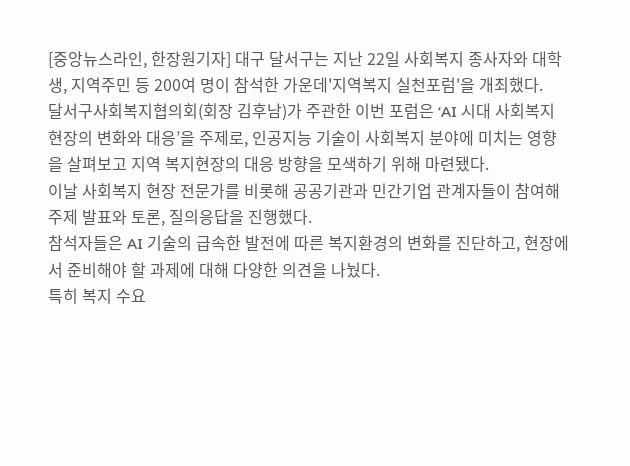[중앙뉴스라인, 한장원기자] 대구 달서구는 지난 22일 사회복지 종사자와 대학생, 지역주민 등 200여 명이 참석한 가운데'지역복지 실천포럼'을 개최했다.
달서구사회복지협의회(회장 김후남)가 주관한 이번 포럼은 ‘AI 시대 사회복지 현장의 변화와 대응’을 주제로, 인공지능 기술이 사회복지 분야에 미치는 영향을 살펴보고 지역 복지현장의 대응 방향을 모색하기 위해 마련됐다.
이날 사회복지 현장 전문가를 비롯해 공공기관과 민간기업 관계자들이 참여해 주제 발표와 토론, 질의응답을 진행했다.
참석자들은 AI 기술의 급속한 발전에 따른 복지환경의 변화를 진단하고, 현장에서 준비해야 할 과제에 대해 다양한 의견을 나눴다.
특히 복지 수요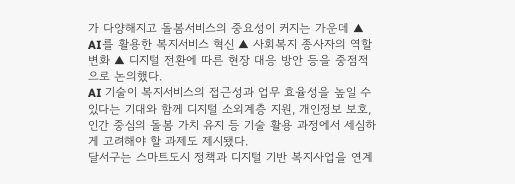가 다양해지고 돌봄서비스의 중요성이 커지는 가운데 ▲ AI를 활용한 복지서비스 혁신 ▲ 사회복지 종사자의 역할 변화 ▲ 디지털 전환에 따른 현장 대응 방안 등을 중점적으로 논의했다.
AI 기술이 복지서비스의 접근성과 업무 효율성을 높일 수 있다는 기대와 함께 디지털 소외계층 지원, 개인정보 보호, 인간 중심의 돌봄 가치 유지 등 기술 활용 과정에서 세심하게 고려해야 할 과제도 제시됐다.
달서구는 스마트도시 정책과 디지털 기반 복지사업을 연계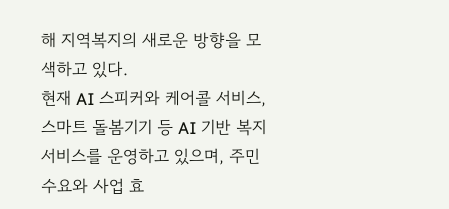해 지역복지의 새로운 방향을 모색하고 있다.
현재 AI 스피커와 케어콜 서비스, 스마트 돌봄기기 등 AI 기반 복지서비스를 운영하고 있으며, 주민 수요와 사업 효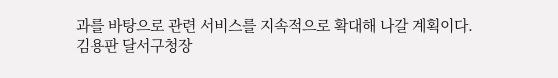과를 바탕으로 관련 서비스를 지속적으로 확대해 나갈 계획이다.
김용판 달서구청장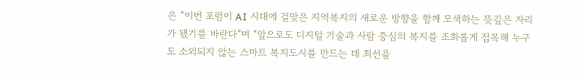은 “이번 포럼이 AI 시대에 걸맞은 지역복지의 새로운 방향을 함께 모색하는 뜻깊은 자리가 됐기를 바란다”며 “앞으로도 디지털 기술과 사람 중심의 복지를 조화롭게 접목해 누구도 소외되지 않는 스마트 복지도시를 만드는 데 최선을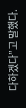다하겠다”고 말했다.